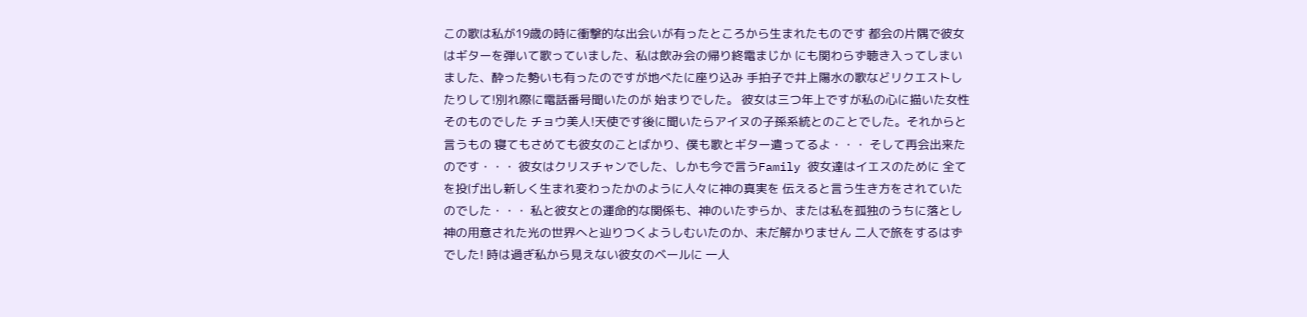この歌は私が19歳の時に衝撃的な出会いが有ったところから生まれたものです 都会の片隅で彼女はギターを弾いて歌っていました、私は飲み会の帰り終電まじか にも関わらず聴き入ってしまいました、酔った勢いも有ったのですが地べたに座り込み 手拍子で井上陽水の歌などリクエストしたりして!別れ際に電話番号聞いたのが 始まりでした。 彼女は三つ年上ですが私の心に描いた女性そのものでした チョウ美人!天使です後に聞いたらアイヌの子孫系統とのことでした。それからと言うもの 寝てもさめても彼女のことばかり、僕も歌とギター遣ってるよ・・・ そして再会出来たのです・・・ 彼女はクリスチャンでした、しかも今で言うFamily 彼女達はイエスのために 全てを投げ出し新しく生まれ変わったかのように人々に神の真実を 伝えると言う生き方をされていたのでした・・・ 私と彼女との運命的な関係も、神のいたずらか、または私を孤独のうちに落とし 神の用意された光の世界へと辿りつくようしむいたのか、未だ解かりません 二人で旅をするはずでした! 時は過ぎ私から見えない彼女のベールに 一人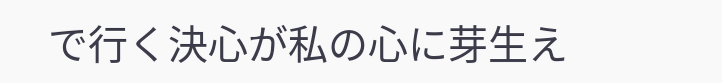で行く決心が私の心に芽生え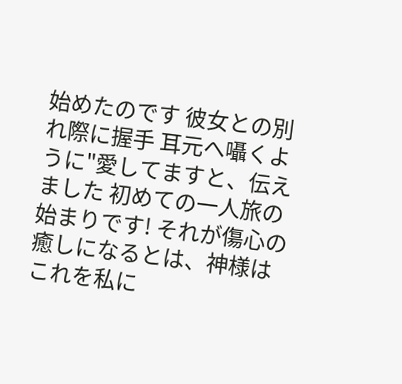始めたのです 彼女との別れ際に握手 耳元へ囁くように"愛してますと、伝えました 初めての一人旅の始まりです! それが傷心の癒しになるとは、神様はこれを私に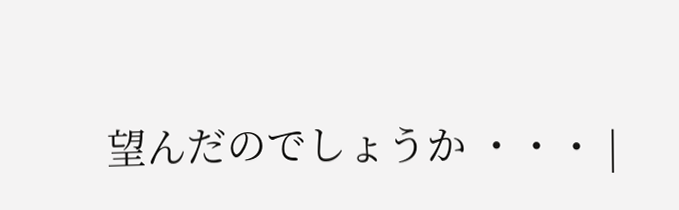望んだのでしょうか ・・・ |